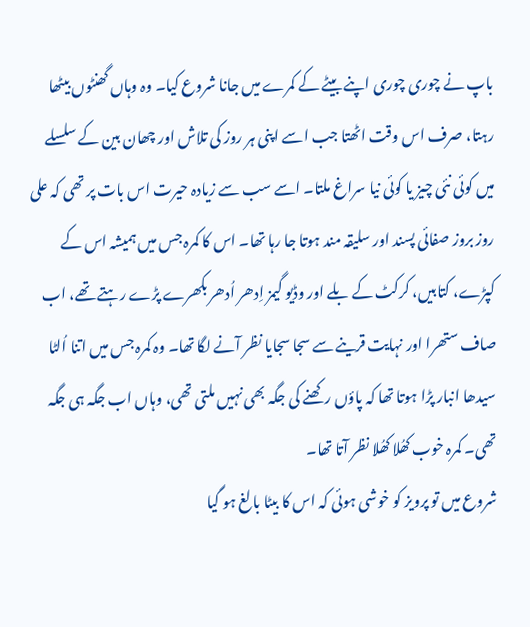باپ نے چوری چوری اپنے بیٹے کے کمرے میں جانا شروع کیا۔ وہ وہاں گھنٹوں بیٹھا رہتا، صرف اس وقت اٹھتا جب اسے اپنی ہر روز کی تلاش اور چھان بین کے سلسلے میں کوئی نئی چیز یا کوئی نیا سراغ ملتا۔ اسے سب سے زیادہ حیرت اس بات پر تھی کہ علی روز بروز صفائی پسند اور سلیقہ مند ہوتا جا رہا تھا۔ اس کا کمرہ جس میں ہمیشہ اس کے کپڑے، کتابیں، کرکٹ کے بلے اور وڈیو گیمز اِدھر اُدھر بکھرے پڑے رہتے تھے، اب صاف ستھرا اور نہایت قرینے سے سجا سجایا نظر آنے لگا تھا۔ وہ کمرہ جس میں اتنا اُلٹا سیدھا انبار پڑا ہوتا تھا کہ پاؤں رکھنے کی جگہ بھی نہیں ملتی تھی، وہاں اب جگہ ہی جگہ تھی۔ کمرہ خوب کھُلا کھُلا نظر آتا تھا۔
شروع میں تو پرویز کو خوشی ہوئی کہ اس کا بیٹا بالغ ہو گیا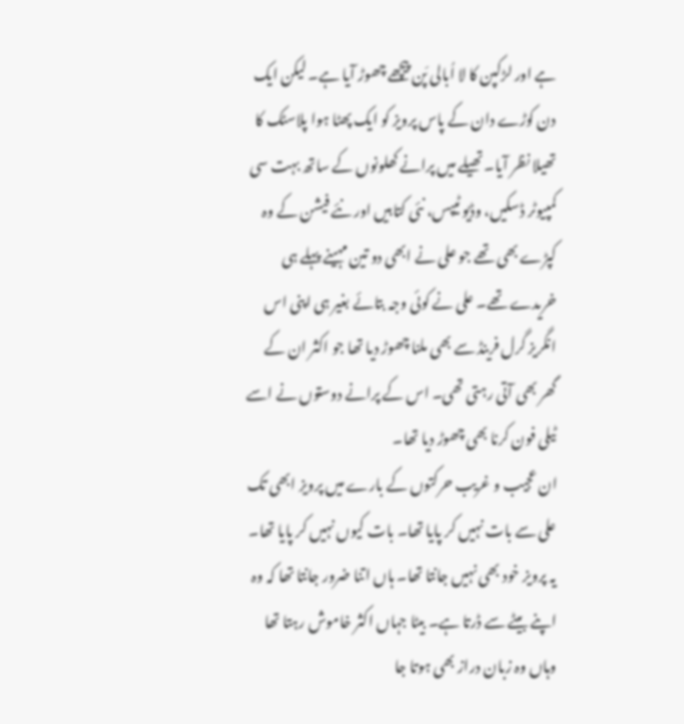ہے اور لڑکپن کا لا اُبالی پَن پیچھے چھوڑ آیا ہے۔ لیکن ایک دن کوڑے دان کے پاس پرویز کو ایک پھٹا ہوا پلاسٹک کا تھیلا نظر آیا۔ تھیلے میں پرانے کھلونوں کے ساتھ بہت سی کمپیوٹر ڈسکیں، وڈیو ٹیپس، نئی کتابیں اور نئے فیشن کے وہ کپڑے بھی تھے جو علی نے ابھی دو تین مہینے پہلے ہی خریدے تھے۔ علی نے کوئی وجہ بتائے بغیر ہی اپنی اس انگریز گرل فرینڈ سے بھی ملنا چھوڑ دیا تھا جو اکثر ان کے گھر بھی آتی رہتی تھی۔ اس کے پرانے دوستوں نے اسے ٹیلی فون کرنا بھی چھوڑ دیا تھا۔
ان عجیب و غریب حرکتوں کے بارے میں پرویز ابھی تک علی سے بات نہیں کر پایا تھا۔ بات کیوں نہیں کر پایا تھا۔ یہ پرویز خود بھی نہیں جانتا تھا۔ ہاں اتنا ضرور جانتا تھا کہ وہ اپنے بیٹے سے ڈرتا ہے۔ بیٹا جہاں اکثر خاموش رہتا تھا وہاں وہ زبان دراز بھی ہوتا جا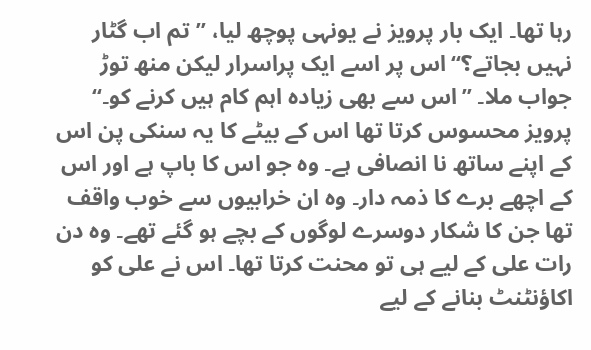رہا تھا۔ ایک بار پرویز نے یونہی پوچھ لیا، ’’تم اب گٹار نہیں بجاتے؟‘‘ اس پر اسے ایک پراسرار لیکن منھ توڑ جواب ملا۔ ’’اس سے بھی زیادہ اہم کام ہیں کرنے کو۔‘‘
پرویز محسوس کرتا تھا اس کے بیٹے کا یہ سنکی پن اس کے اپنے ساتھ نا انصافی ہے۔ وہ جو اس کا باپ ہے اور اس کے اچھے برے کا ذمہ دار۔ وہ ان خرابیوں سے خوب واقف تھا جن کا شکار دوسرے لوگوں کے بچے ہو گئے تھے۔ وہ دن رات علی کے لیے ہی تو محنت کرتا تھا۔ اس نے علی کو اکاؤنٹنٹ بنانے کے لیے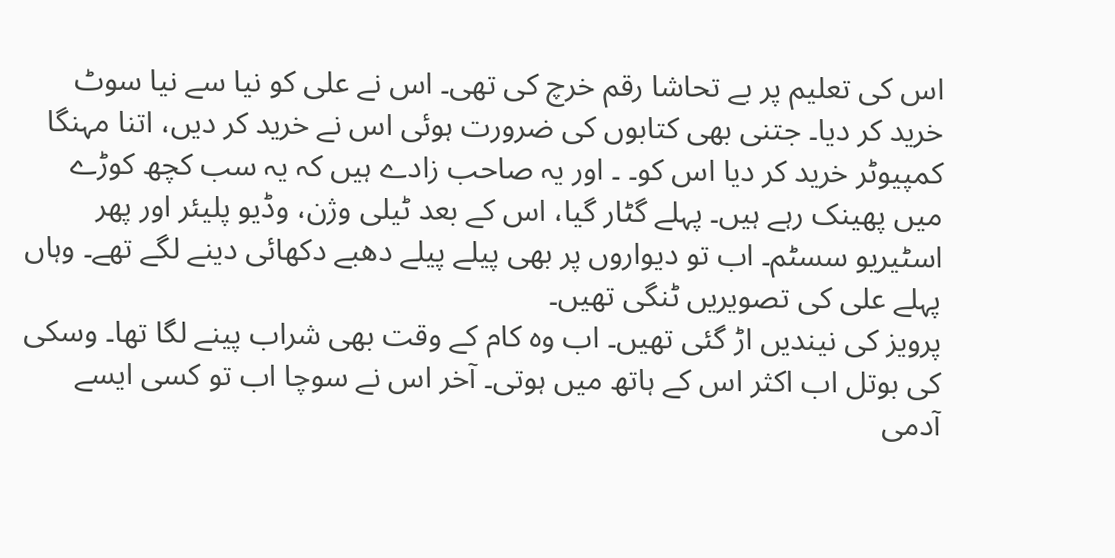اس کی تعلیم پر بے تحاشا رقم خرچ کی تھی۔ اس نے علی کو نیا سے نیا سوٹ خرید کر دیا۔ جتنی بھی کتابوں کی ضرورت ہوئی اس نے خرید کر دیں، اتنا مہنگا کمپیوٹر خرید کر دیا اس کو۔ ۔ اور یہ صاحب زادے ہیں کہ یہ سب کچھ کوڑے میں پھینک رہے ہیں۔ پہلے گٹار گیا، اس کے بعد ٹیلی وژن، وڈیو پلیئر اور پھر اسٹیریو سسٹم۔ اب تو دیواروں پر بھی پیلے پیلے دھبے دکھائی دینے لگے تھے۔ وہاں پہلے علی کی تصویریں ٹنگی تھیں۔
پرویز کی نیندیں اڑ گئی تھیں۔ اب وہ کام کے وقت بھی شراب پینے لگا تھا۔ وسکی کی بوتل اب اکثر اس کے ہاتھ میں ہوتی۔ آخر اس نے سوچا اب تو کسی ایسے آدمی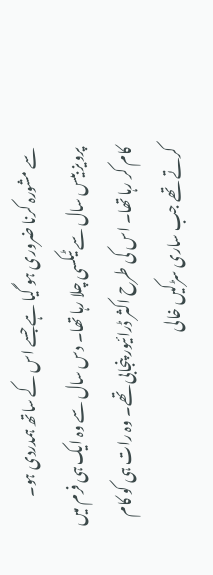سے مشورہ کرنا ضروری ہو گیا ہے جسے اس کے ساتھ ہمدردی ہو۔
پرویز بیس سال سے ٹیکسی چلا رہا تھا۔ دس سال سے وہ ایک ہی فرم میں کام کر رہا تھا۔ اس کی طرح اکثر ڈرائیور پنجابی تھے۔ وہ رات ہی کو کام کرتے تھے جب ساری سڑکیں خالی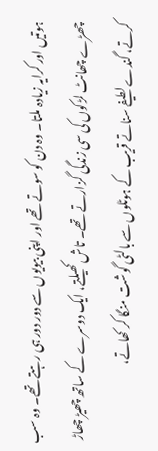ہوتیں اور کرایہ زیادہ ملتا۔ وہ دن کو سوتے تھے اور اپنی بیویوں سے دور دور ہی رہتے تھے۔ وہ سب چھڑے چھانٹ لڑکوں کی سی زندگی گزارتے تھے۔ تاش کھیلتے، ایک دوسرے کے ساتھ چھیڑ چھاڑ کرتے، گندے لطیفے سناتے قریب کے ہوٹلوں سے بالٹی گوشت منگا کر کھاتے،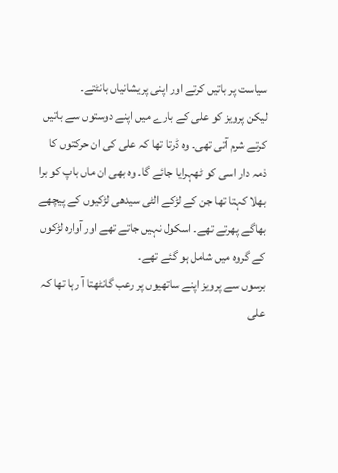سیاست پر باتیں کرتے اور اپنی پریشانیاں بانٹتے۔
لیکن پرویز کو علی کے بارے میں اپنے دوستوں سے باتیں کرتے شرم آتی تھی۔ وہ ڈرتا تھا کہ علی کی ان حرکتوں کا ذمہ دار اسی کو ٹھہرایا جائے گا۔ وہ بھی ان ماں باپ کو برا بھلا کہتا تھا جن کے لڑکے الٹی سیدھی لڑکیوں کے پیچھے بھاگے پھرتے تھے۔ اسکول نہیں جاتے تھے اور آوارہ لڑکوں کے گروہ میں شامل ہو گئے تھے۔
برسوں سے پرویز اپنے ساتھیوں پر رعب گانٹھتا آ رہا تھا کہ علی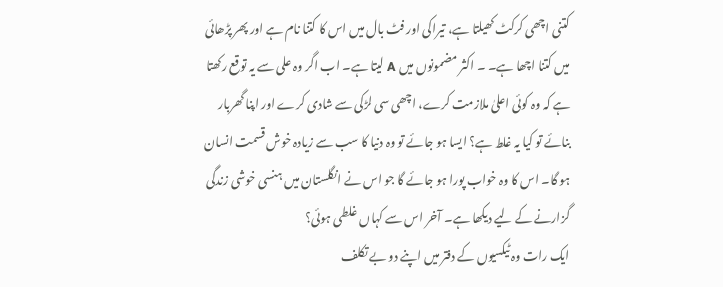کتنی اچھی کرکٹ کھیلتا ہے، تیراکی اور فٹ بال میں اس کا کتنا نام ہے اور پھر پڑھائی میں کتنا اچھا ہے۔ ۔ اکثر مضمونوں میں A لیتا ہے۔ اب اگر وہ علی سے یہ توقع رکھتا ہے کہ وہ کوئی اعلیٰ ملازمت کرے، اچھی سی لڑکی سے شادی کرے اور اپنا گھربار بنائے تو کیا یہ غلط ہے؟ ایسا ہو جائے تو وہ دنیا کا سب سے زیادہ خوش قسمت انسان ہو گا۔ اس کا وہ خواب پورا ہو جائے گا جو اس نے انگلستان میں ہنسی خوشی زندگی گزارنے کے لیے دیکھا ہے۔ آخر اس سے کہاں غلطی ہوئی؟
ایک رات وہ ٹیکسیوں کے دفتر میں اپنے دو بے تکلف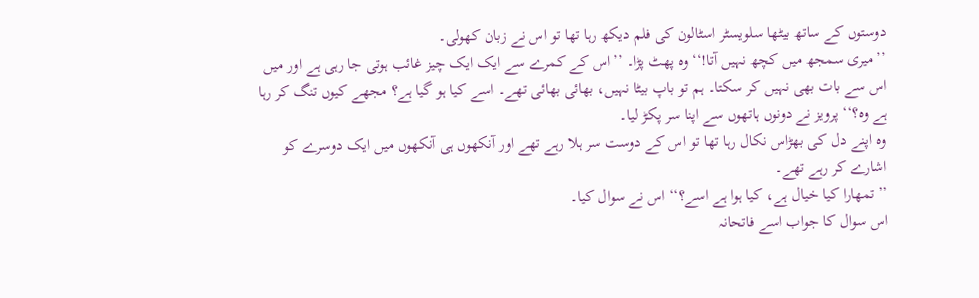دوستوں کے ساتھ بیٹھا سلویسٹر اسٹالون کی فلم دیکھ رہا تھا تو اس نے زبان کھولی۔
’’میری سمجھ میں کچھ نہیں آتا!‘‘ وہ پھٹ پڑا۔ ’’اس کے کمرے سے ایک ایک چیز غائب ہوتی جا رہی ہے اور میں اس سے بات بھی نہیں کر سکتا۔ ہم تو باپ بیٹا نہیں، بھائی بھائی تھے۔ اسے کیا ہو گیا ہے؟ مجھے کیوں تنگ کر رہا ہے وہ؟‘‘ پرویز نے دونوں ہاتھوں سے اپنا سر پکڑ لیا۔
وہ اپنے دل کی بھڑاس نکال رہا تھا تو اس کے دوست سر ہلا رہے تھے اور آنکھوں ہی آنکھوں میں ایک دوسرے کو اشارے کر رہے تھے۔
’’تمھارا کیا خیال ہے، کیا ہوا ہے اسے؟‘‘ اس نے سوال کیا۔
اس سوال کا جواب اسے فاتحانہ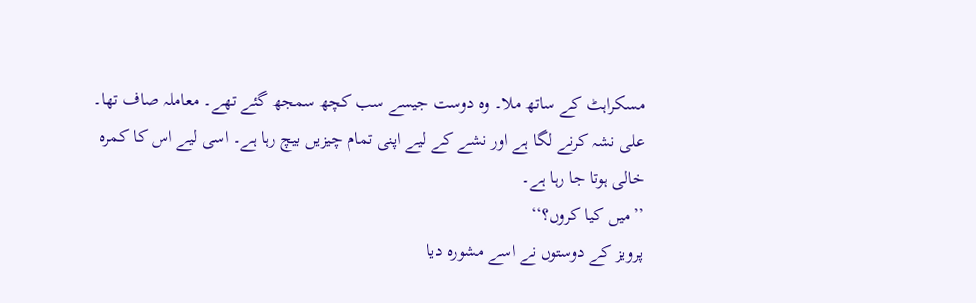مسکراہٹ کے ساتھ ملا۔ وہ دوست جیسے سب کچھ سمجھ گئے تھے۔ معاملہ صاف تھا۔ علی نشہ کرنے لگا ہے اور نشے کے لیے اپنی تمام چیزیں بیچ رہا ہے۔ اسی لیے اس کا کمرہ خالی ہوتا جا رہا ہے۔
’’میں کیا کروں؟‘‘
پرویز کے دوستوں نے اسے مشورہ دیا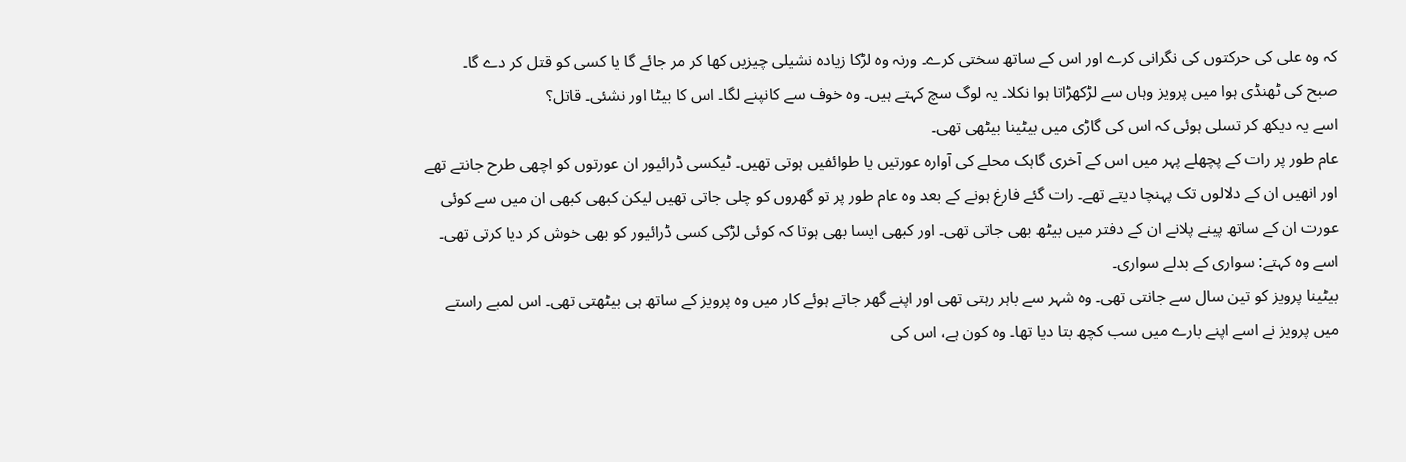کہ وہ علی کی حرکتوں کی نگرانی کرے اور اس کے ساتھ سختی کرے۔ ورنہ وہ لڑکا زیادہ نشیلی چیزیں کھا کر مر جائے گا یا کسی کو قتل کر دے گا۔
صبح کی ٹھنڈی ہوا میں پرویز وہاں سے لڑکھڑاتا ہوا نکلا۔ یہ لوگ سچ کہتے ہیں۔ وہ خوف سے کانپنے لگا۔ اس کا بیٹا اور نشئی۔ قاتل؟
اسے یہ دیکھ کر تسلی ہوئی کہ اس کی گاڑی میں بیٹینا بیٹھی تھی۔
عام طور پر رات کے پچھلے پہر میں اس کے آخری گاہک محلے کی آوارہ عورتیں یا طوائفیں ہوتی تھیں۔ ٹیکسی ڈرائیور ان عورتوں کو اچھی طرح جانتے تھے اور انھیں ان کے دلالوں تک پہنچا دیتے تھے۔ رات گئے فارغ ہونے کے بعد وہ عام طور پر تو گھروں کو چلی جاتی تھیں لیکن کبھی کبھی ان میں سے کوئی عورت ان کے ساتھ پینے پلانے ان کے دفتر میں بیٹھ بھی جاتی تھی۔ اور کبھی ایسا بھی ہوتا کہ کوئی لڑکی کسی ڈرائیور کو بھی خوش کر دیا کرتی تھی۔ اسے وہ کہتے: سواری کے بدلے سواری۔
بیٹینا پرویز کو تین سال سے جانتی تھی۔ وہ شہر سے باہر رہتی تھی اور اپنے گھر جاتے ہوئے کار میں وہ پرویز کے ساتھ ہی بیٹھتی تھی۔ اس لمبے راستے میں پرویز نے اسے اپنے بارے میں سب کچھ بتا دیا تھا۔ وہ کون ہے، اس کی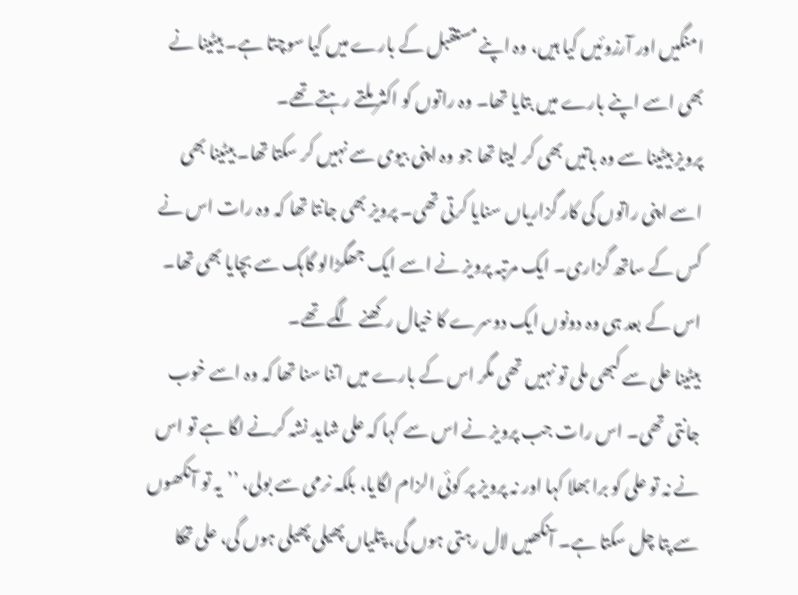امنگیں اور آرزوئیں کیا ہیں، وہ اپنے مستقبل کے بارے میں کیا سوچتا ہے۔ بیٹینا نے بھی اسے اپنے بارے میں بتایا تھا۔ وہ راتوں کو اکثر ملتے رہتے تھے۔
پرویز بیٹینا سے وہ باتیں بھی کر لیتا تھا جو وہ اپنی بیوی سے نہیں کر سکتا تھا۔ بیٹینا بھی اسے اپنی راتوں کی کار گزاریاں سنایا کرتی تھی۔ پرویز بھی جانتا تھا کہ وہ رات اس نے کس کے ساتھ گزاری۔ ایک مرتبہ پرویز نے اسے ایک جھگڑالو گاہک سے بچایا بھی تھا۔ اس کے بعد ہی وہ دونوں ایک دوسرے کا خیال رکھنے لگے تھے۔
بیٹینا علی سے کبھی ملی تو نہیں تھی مگر اس کے بارے میں اتنا سنا تھا کہ وہ اسے خوب جانتی تھی۔ اس رات جب پرویز نے اس سے کہا کہ علی شاید نشہ کرنے لگا ہے تو اس نے نہ تو علی کو برا بھلا کہا اور نہ پرویز پر کوئی الزام لگایا، بلکہ نرمی سے بولی، ’’یہ تو آنکھوں سے پتا چل سکتا ہے۔ آنکھیں لال رہتی ہوں گی، پتلیاں پھیلی پھیلی ہوں گی، علی تھکا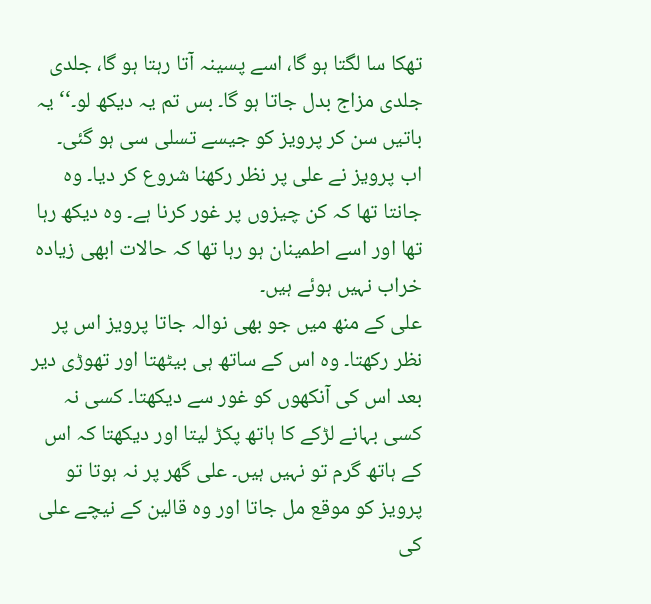تھکا سا لگتا ہو گا، اسے پسینہ آتا رہتا ہو گا، جلدی جلدی مزاج بدل جاتا ہو گا۔ بس تم یہ دیکھ لو۔‘‘ یہ باتیں سن کر پرویز کو جیسے تسلی سی ہو گئی۔
اب پرویز نے علی پر نظر رکھنا شروع کر دیا۔ وہ جانتا تھا کہ کن چیزوں پر غور کرنا ہے۔ وہ دیکھ رہا تھا اور اسے اطمینان ہو رہا تھا کہ حالات ابھی زیادہ خراب نہیں ہوئے ہیں۔
علی کے منھ میں جو بھی نوالہ جاتا پرویز اس پر نظر رکھتا۔ وہ اس کے ساتھ ہی بیٹھتا اور تھوڑی دیر بعد اس کی آنکھوں کو غور سے دیکھتا۔ کسی نہ کسی بہانے لڑکے کا ہاتھ پکڑ لیتا اور دیکھتا کہ اس کے ہاتھ گرم تو نہیں ہیں۔ علی گھر پر نہ ہوتا تو پرویز کو موقع مل جاتا اور وہ قالین کے نیچے علی کی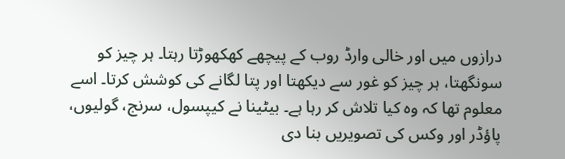درازوں میں اور خالی وارڈ روب کے پیچھے کھکھوڑتا رہتا۔ ہر چیز کو سونگھتا، ہر چیز کو غور سے دیکھتا اور پتا لگانے کی کوشش کرتا۔ اسے معلوم تھا کہ وہ کیا تلاش کر رہا ہے۔ بیٹینا نے کیپسول، سرنج، گولیوں، پاؤڈر اور وکس کی تصویریں بنا دی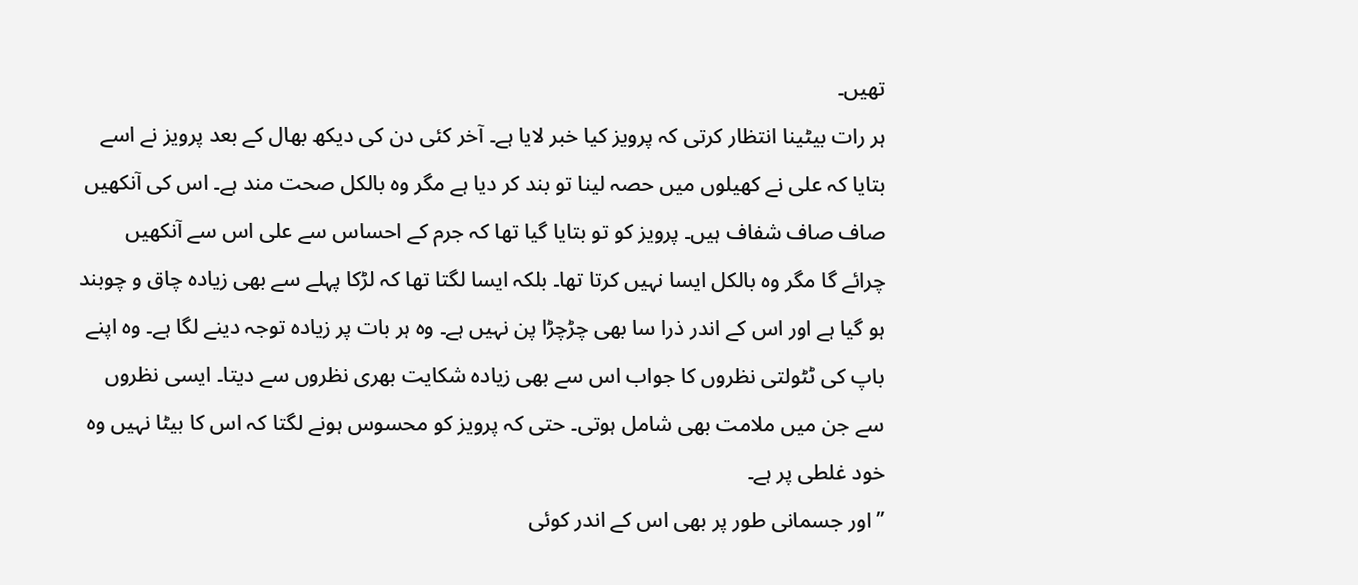تھیں۔
ہر رات بیٹینا انتظار کرتی کہ پرویز کیا خبر لایا ہے۔ آخر کئی دن کی دیکھ بھال کے بعد پرویز نے اسے بتایا کہ علی نے کھیلوں میں حصہ لینا تو بند کر دیا ہے مگر وہ بالکل صحت مند ہے۔ اس کی آنکھیں صاف صاف شفاف ہیں۔ پرویز کو تو بتایا گیا تھا کہ جرم کے احساس سے علی اس سے آنکھیں چرائے گا مگر وہ بالکل ایسا نہیں کرتا تھا۔ بلکہ ایسا لگتا تھا کہ لڑکا پہلے سے بھی زیادہ چاق و چوبند ہو گیا ہے اور اس کے اندر ذرا سا بھی چڑچڑا پن نہیں ہے۔ وہ ہر بات پر زیادہ توجہ دینے لگا ہے۔ وہ اپنے باپ کی ٹٹولتی نظروں کا جواب اس سے بھی زیادہ شکایت بھری نظروں سے دیتا۔ ایسی نظروں سے جن میں ملامت بھی شامل ہوتی۔ حتی کہ پرویز کو محسوس ہونے لگتا کہ اس کا بیٹا نہیں وہ خود غلطی پر ہے۔
’’اور جسمانی طور پر بھی اس کے اندر کوئی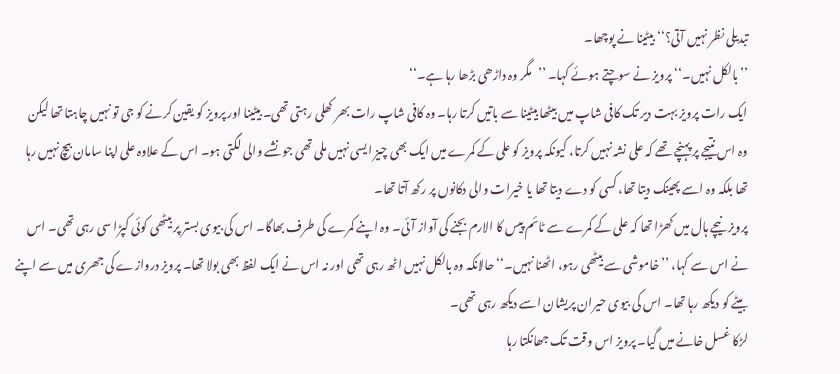تبدیلی نظر نہیں آتی؟‘‘ بیٹینا نے پوچھا۔
’’بالکل نہیں۔‘‘ پرویز نے سوچتے ہوئے کہا۔ ’’مگر وہ داڑھی بڑھا رہا ہے۔‘‘
ایک رات پرویز بہت دیر تک کافی شاپ میں بیٹھا بیٹینا سے باتیں کرتا رہا۔ وہ کافی شاپ رات بھر کھلی رہتی تھی۔ بیٹینا اور پرویز کو یقین کرنے کو جی تو نہیں چاہتا تھا لیکن وہ اس نتیجے پر پہنچے تھے کہ علی نشہ نہیں کرتا، کیونکہ پرویز کو علی کے کمرے میں ایک بھی چیز ایسی نہیں ملی تھی جو نشے والی لگتی ہو۔ اس کے علاوہ علی اپنا سامان بیچ نہیں رہا تھا بلکہ وہ اسے پھینک دیتا تھا، کسی کو دے دیتا تھا یا خیرات والی دکانوں پر رکھ آتا تھا۔
پرویز نیچے ہال میں کھڑا تھا کہ علی کے کمرے سے ٹائم پیس کا الارم بجنے کی آواز آئی۔ وہ اپنے کمرے کی طرف بھاگا۔ اس کی بیوی بستر پر بیٹھی کوئی کپڑا سی رہی تھی۔ اس نے اس سے کہا، ’’خاموشی سے بیٹھی رہو، اٹھنا نہیں۔‘‘ حالانکہ وہ بالکل نہیں اٹھ رہی تھی اور نہ اس نے ایک لفظ بھی بولا تھا۔ پرویز دروازے کی جھری میں سے اپنے بیٹے کو دیکھ رہا تھا۔ اس کی بیوی حیران پریشان اسے دیکھ رہی تھی۔
لڑکا غسل خانے میں گیا۔ پرویز اس وقت تک جھانکتا رہا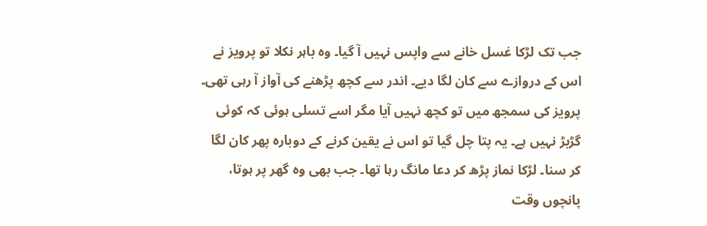جب تک لڑکا غسل خانے سے واپس نہیں آ گیا۔ وہ باہر نکلا تو پرویز نے اس کے دروازے سے کان لگا دیے۔ اندر سے کچھ پڑھنے کی آواز آ رہی تھی۔ پرویز کی سمجھ میں تو کچھ نہیں آیا مگر اسے تسلی ہوئی کہ کوئی گڑبڑ نہیں ہے۔ یہ پتا چل گیا تو اس نے یقین کرنے کے دوبارہ پھر کان لگا کر سنا۔ لڑکا نماز پڑھ کر دعا مانگ رہا تھا۔ جب بھی وہ گھر پر ہوتا، پانچوں وقت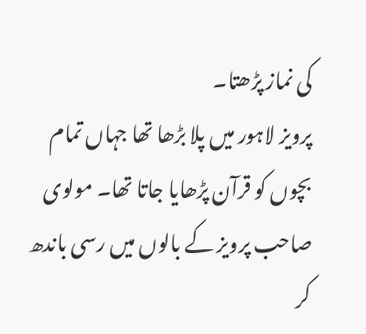کی نماز پڑھتا۔
پرویز لاہور میں پلا بڑھا تھا جہاں تمام بچوں کو قرآن پڑھایا جاتا تھا۔ مولوی صاحب پرویز کے بالوں میں رسی باندھ کر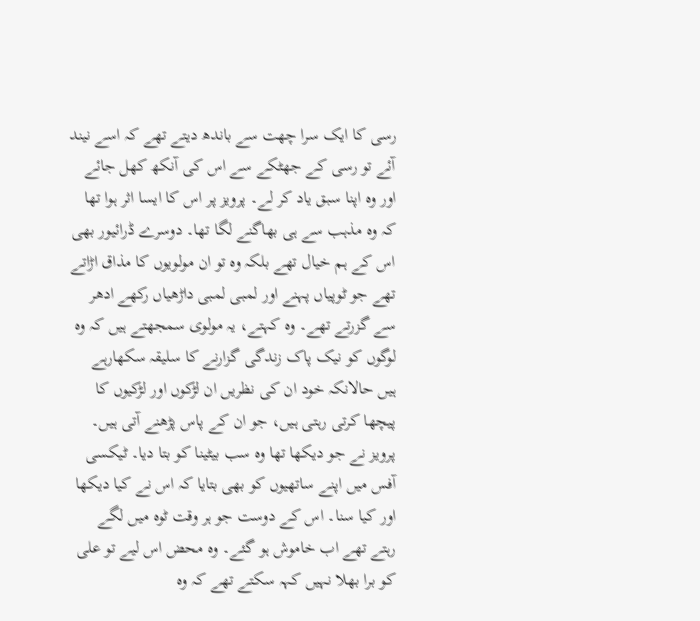رسی کا ایک سرا چھت سے باندھ دیتے تھے کہ اسے نیند آئے تو رسی کے جھٹکے سے اس کی آنکھ کھل جائے اور وہ اپنا سبق یاد کر لے۔ پرویز پر اس کا ایسا اثر ہوا تھا کہ وہ مذہب سے ہی بھاگنے لگا تھا۔ دوسرے ڈرائیور بھی اس کے ہم خیال تھے بلکہ وہ تو ان مولویوں کا مذاق اڑاتے تھے جو ٹوپیاں پہنے اور لمبی لمبی داڑھیاں رکھے ادھر سے گزرتے تھے۔ وہ کہتے، یہ مولوی سمجھتے ہیں کہ وہ لوگوں کو نیک پاک زندگی گزارنے کا سلیقہ سکھارہے ہیں حالانکہ خود ان کی نظریں ان لڑکوں اور لڑکیوں کا پیچھا کرتی رہتی ہیں، جو ان کے پاس پڑھنے آتی ہیں۔
پرویز نے جو دیکھا تھا وہ سب بیٹینا کو بتا دیا۔ ٹیکسی آفس میں اپنے ساتھیوں کو بھی بتایا کہ اس نے کیا دیکھا اور کیا سنا۔ اس کے دوست جو ہر وقت ٹوہ میں لگے رہتے تھے اب خاموش ہو گئے۔ وہ محض اس لیے تو علی کو برا بھلا نہیں کہہ سکتے تھے کہ وہ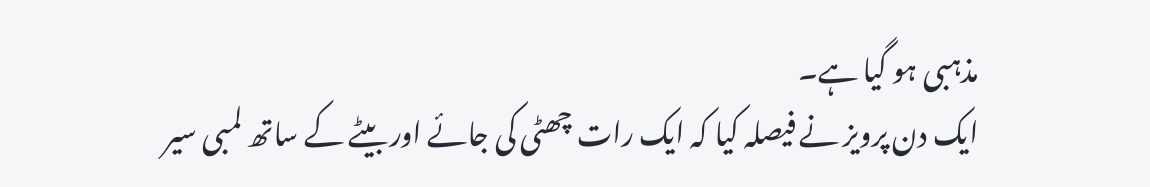مذہبی ہو گیا ہے۔
ایک دن پرویز نے فیصلہ کیا کہ ایک رات چھٹی کی جائے اور بیٹے کے ساتھ لمبی سیر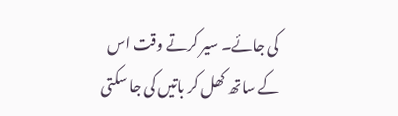کی جائے۔ سیر کرتے وقت اس کے ساتھ کھل کر باتیں کی جا سکتی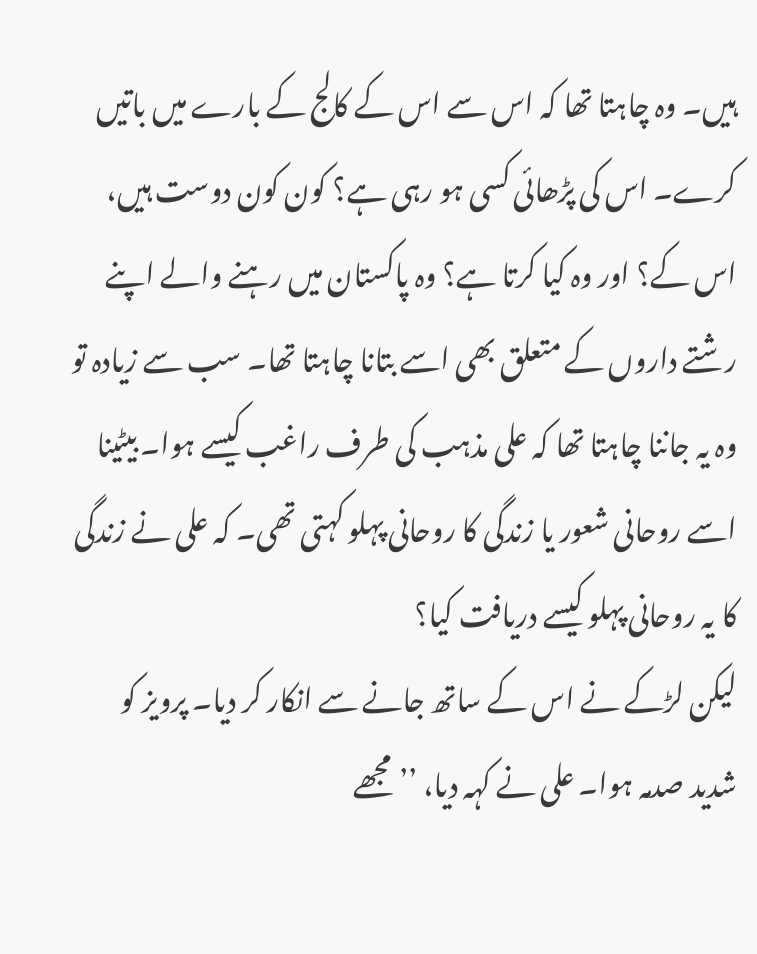ہیں۔ وہ چاہتا تھا کہ اس سے اس کے کالج کے بارے میں باتیں کرے۔ اس کی پڑھائی کسی ہو رہی ہے؟ کون کون دوست ہیں، اس کے؟ اور وہ کیا کرتا ہے؟ وہ پاکستان میں رہنے والے اپنے رشتے داروں کے متعلق بھی اسے بتانا چاہتا تھا۔ سب سے زیادہ تو وہ یہ جاننا چاہتا تھا کہ علی مذہب کی طرف راغب کیسے ہوا۔ بیٹینا اسے روحانی شعور یا زندگی کا روحانی پہلو کہتی تھی۔ کہ علی نے زندگی کا یہ روحانی پہلو کیسے دریافت کیا؟
لیکن لڑکے نے اس کے ساتھ جانے سے انکار کر دیا۔ پرویز کو شدید صدمہ ہوا۔ علی نے کہہ دیا، ’’مجھے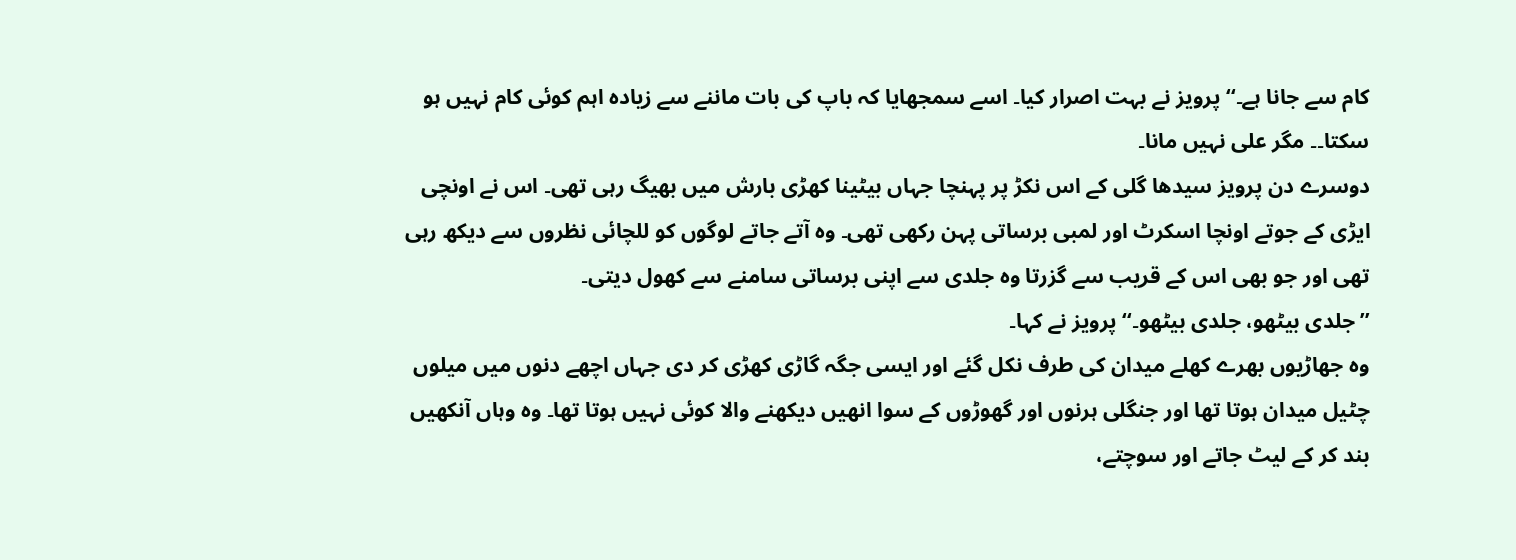کام سے جانا ہے۔‘‘ پرویز نے بہت اصرار کیا۔ اسے سمجھایا کہ باپ کی بات ماننے سے زیادہ اہم کوئی کام نہیں ہو سکتا۔۔ مگر علی نہیں مانا۔
دوسرے دن پرویز سیدھا گلی کے اس نکڑ پر پہنچا جہاں بیٹینا کھڑی بارش میں بھیگ رہی تھی۔ اس نے اونچی ایڑی کے جوتے اونچا اسکرٹ اور لمبی برساتی پہن رکھی تھی۔ وہ آتے جاتے لوگوں کو للچائی نظروں سے دیکھ رہی تھی اور جو بھی اس کے قریب سے گزرتا وہ جلدی سے اپنی برساتی سامنے سے کھول دیتی۔
’’جلدی بیٹھو، جلدی بیٹھو۔‘‘ پرویز نے کہا۔
وہ جھاڑیوں بھرے کھلے میدان کی طرف نکل گئے اور ایسی جگہ گاڑی کھڑی کر دی جہاں اچھے دنوں میں میلوں چٹیل میدان ہوتا تھا اور جنگلی ہرنوں اور گھوڑوں کے سوا انھیں دیکھنے والا کوئی نہیں ہوتا تھا۔ وہ وہاں آنکھیں بند کر کے لیٹ جاتے اور سوچتے،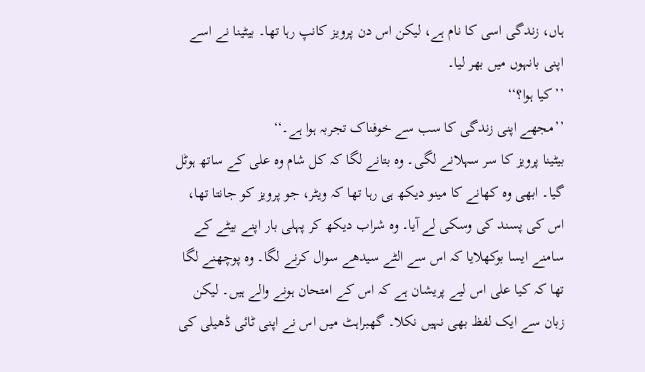ہاں، زندگی اسی کا نام ہے، لیکن اس دن پرویز کانپ رہا تھا۔ بیٹینا نے اسے اپنی بانہوں میں بھر لیا۔
’’کیا ہوا؟‘‘
’’مجھے اپنی زندگی کا سب سے خوفناک تجربہ ہوا ہے۔‘‘
بیٹینا پرویز کا سر سہلانے لگی۔ وہ بتانے لگا کہ کل شام وہ علی کے ساتھ ہوٹل گیا۔ ابھی وہ کھانے کا مینو دیکھ ہی رہا تھا کہ ویٹر، جو پرویز کو جانتا تھا، اس کی پسند کی وسکی لے آیا۔ وہ شراب دیکھ کر پہلی بار اپنے بیٹے کے سامنے ایسا بوکھلایا کہ اس سے الٹے سیدھے سوال کرنے لگا۔ وہ پوچھنے لگا تھا کہ کیا علی اس لیے پریشان ہے کہ اس کے امتحان ہونے والے ہیں۔ لیکن زبان سے ایک لفظ بھی نہیں نکلا۔ گھبراہٹ میں اس نے اپنی ٹائی ڈھیلی کی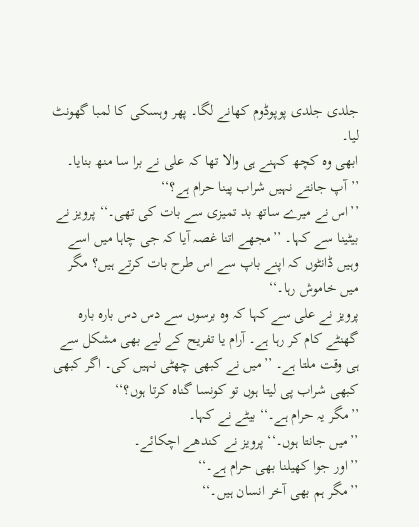جلدی جلدی پوپوڈوم کھانے لگا۔ پھر وہسکی کا لمبا گھونٹ لیا۔
ابھی وہ کچھ کہنے ہی والا تھا کہ علی نے برا سا منھ بنایا۔ ’’آپ جانتے نہیں شراب پینا حرام ہے؟‘‘
’’اس نے میرے ساتھ بد تمیزی سے بات کی تھی۔‘‘ پرویز نے بیٹینا سے کہا۔ ’’مجھے اتنا غصہ آیا کہ جی چاہا میں اسے وہیں ڈانٹوں کہ اپنے باپ سے اس طرح بات کرتے ہیں؟ مگر میں خاموش رہا۔‘‘
پرویز نے علی سے کہا کہ وہ برسوں سے دس دس بارہ بارہ گھنٹے کام کر رہا ہے۔ آرام یا تفریح کے لیے بھی مشکل سے ہی وقت ملتا ہے۔ ’’میں نے کبھی چھٹی نہیں کی۔ اگر کبھی کبھی شراب پی لیتا ہوں تو کونسا گناہ کرتا ہوں؟‘‘
’’مگر یہ حرام ہے۔‘‘ بیٹے نے کہا۔
’’میں جانتا ہوں۔‘‘ پرویز نے کندھے اچکائے۔
’’اور جوا کھیلنا بھی حرام ہے۔‘‘
’’مگر ہم بھی آخر انسان ہیں۔‘‘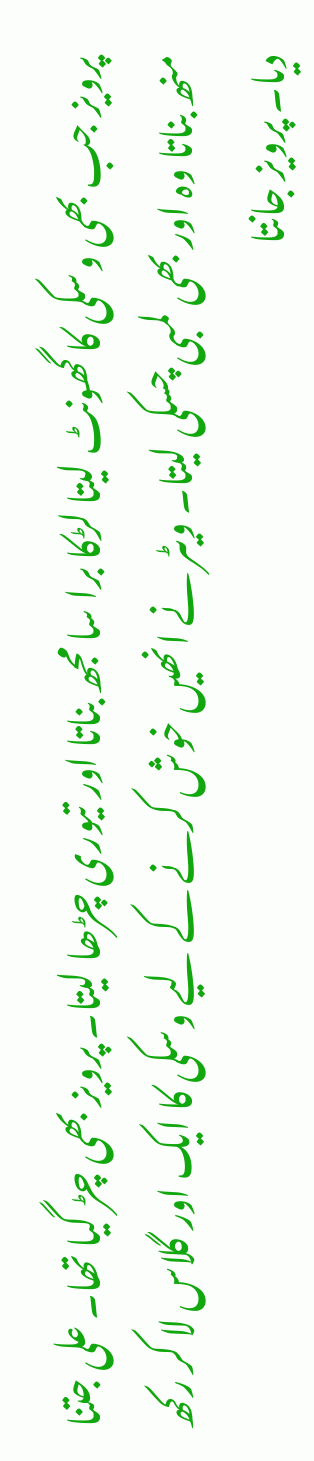پرویز جب بھی وسکی کا گھونٹ لیتا لڑکا برا سا مجھ بناتا اور تیوری چڑھا لیتا۔ پرویز بھی چڑ گیا تھا۔ علی جتنا منھ بناتا وہ اور بھی لمبی چسکی لیتا۔ ویٹر نے انھیں خوش کرنے کے لیے وسکی کا ایک اور گلاس لا کر رکھ دیا۔ پرویز جانتا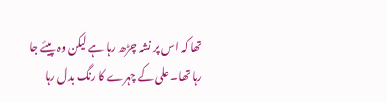تھا کہ اس پر نشہ چڑھ رہا ہے لیکن وہ پیئے جا رہا تھا۔ علی کے چہرے کا رنگ بدل رہا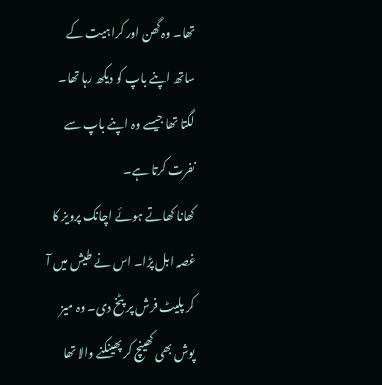تھا۔ وہ گھن اور کراہیت کے ساتھ اپنے باپ کو دیکھ رہا تھا۔ لگتا تھا جیسے وہ اپنے باپ سے نفرت کرتا ہے۔
کھانا کھاتے ہوئے اچانک پرویز کا غصہ ابل پڑا۔ اس نے طیش میں آ کر پلیٹ فرش پر پٹخ دی۔ وہ میز پوش بھی کھینچ کر پھینکنے والا تھا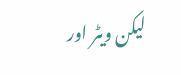لیکن ویٹر اور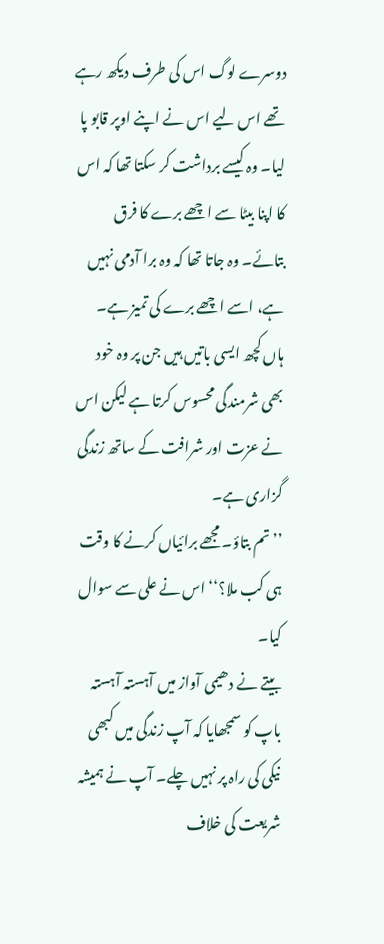دوسرے لوگ اس کی طرف دیکھ رہے تھے اس لیے اس نے اپنے اوپر قابو پا لیا۔ وہ کیسے برداشت کر سکتا تھا کہ اس کا اپنا بیٹا سے اچھے برے کا فرق بتائے۔ وہ جاتا تھا کہ وہ برا آدمی نہیں ہے، اسے اچھے برے کی تمیز ہے۔ ہاں کچھ ایسی باتیں ہیں جن پر وہ خود بھی شرمندگی محسوس کرتا ہے لیکن اس نے عزت اور شرافت کے ساتھ زندگی گزاری ہے۔
’’تم بتاؤ۔ مجھے برائیاں کرنے کا وقت ہی کب ملا؟‘‘ اس نے علی سے سوال کیا۔
بیتے نے دھیمی آواز میں آہستہ آہستہ باپ کو سمجھایا کہ آپ زندگی میں کبھی نیکی کی راہ پر نہیں چلے۔ آپ نے ہمیشہ شریعت کی خلاف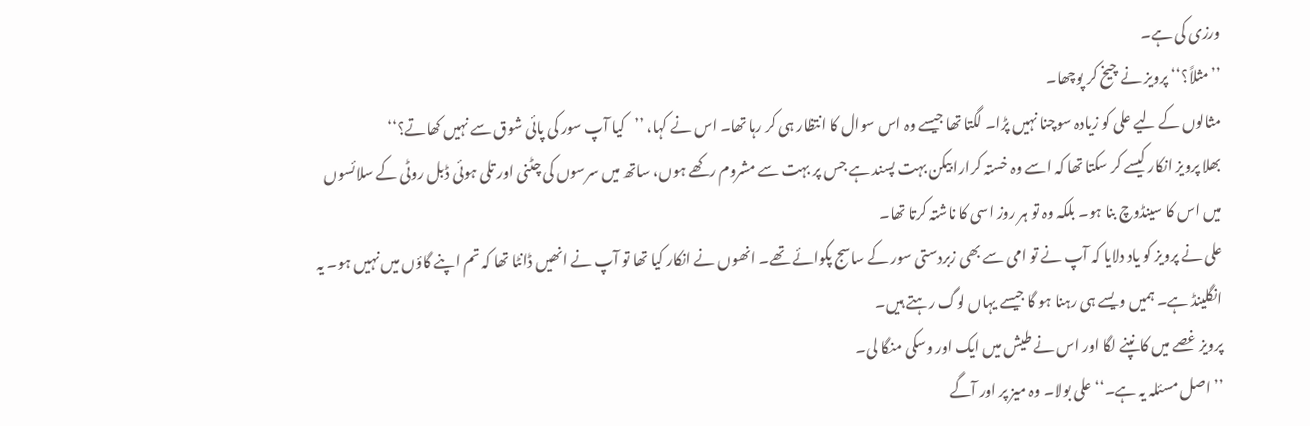ورزی کی ہے۔
’’مثلاً؟‘‘ پرویز نے چیخ کر پوچھا۔
مثالوں کے لیے علی کو زیادہ سوچنا نہیں پڑا۔ لگتا تھا جیسے وہ اس سوال کا انتظار ہی کر رہا تھا۔ اس نے کہا، ’’کیا آپ سور کی پائی شوق سے نہیں کھاتے؟‘‘
بھلا پرویز انکار کیسے کر سکتا تھا کہ اسے وہ خستہ کرارا بیکن بہت پسند ہے جس پر بہت سے مشروم رکھے ہوں، ساتھ میں سرسوں کی چٹنی اور تلی ہوئی ڈبل روٹی کے سلائسوں میں اس کا سینڈوچ بنا ہو۔ بلکہ وہ تو ہر روز اسی کا ناشتہ کرتا تھا۔
علی نے پرویز کو یاد دلایا کہ آپ نے تو امی سے بھی زبردستی سور کے ساسج پکوائے تھے۔ انھوں نے انکار کیا تھا تو آپ نے انھیں ڈانٹا تھا کہ تم اپنے گاؤں میں نہیں ہو۔ یہ انگلینڈ ہے۔ ہمیں ویسے ہی رہنا ہو گا جیسے یہاں لوگ رہتے ہیں۔
پرویز غصے میں کانپنے لگا اور اس نے طیش میں ایک اور وسکی منگا لی۔
’’اصل مسئلہ یہ ہے۔‘‘ علی بولا۔ وہ میز پر اور آگے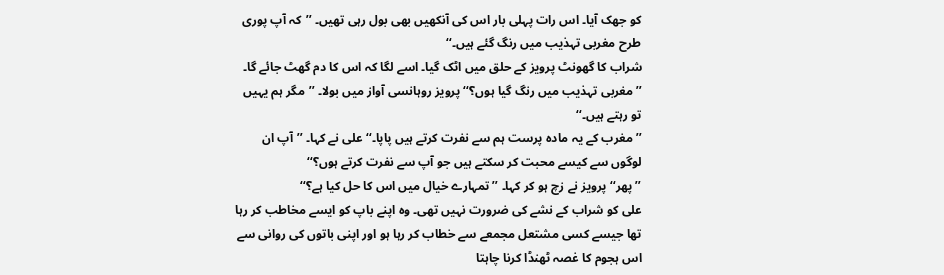کو جھک آیا۔ اس رات پہلی بار اس کی آنکھیں بھی بول رہی تھیں۔ ’’کہ آپ پوری طرح مغربی تہذیب میں رنگ گئے ہیں۔‘‘
شراب کا گھونٹ پرویز کے حلق میں اٹک گیا۔ اسے لگا کہ اس کا دم گھٹ جائے گا۔ ’’مغربی تہذیب میں رنگ گیا ہوں؟‘‘ پرویز روہانسی آواز میں بولا۔ ’’مگر ہم یہیں تو رہتے ہیں۔‘‘
’’مغرب کے یہ مادہ پرست ہم سے نفرت کرتے ہیں پاپا۔‘‘ علی نے کہا۔ ’’آپ ان لوگوں سے کیسے محبت کر سکتے ہیں جو آپ سے نفرت کرتے ہوں؟‘‘
’’پھر‘‘ پرویز نے زچ ہو کر کہا۔ ’’تمہارے خیال میں اس کا حل کیا ہے؟‘‘
علی کو شراب کے نشے کی ضرورت نہیں تھی۔ وہ اپنے باپ کو ایسے مخاطب کر رہا تھا جیسے کسی مشتعل مجمعے سے خطاب کر رہا ہو اور اپنی باتوں کی روانی سے اس ہجوم کا غصہ ٹھنڈا کرنا چاہتا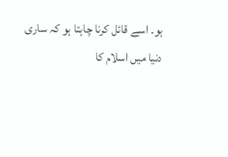ہو۔ اسے قائل کرنا چاہتا ہو کہ ساری دنیا میں اسلام کا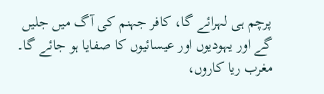پرچم ہی لہرائے گا، کافر جہنم کی آگ میں جلیں گے اور یہودیوں اور عیسائیوں کا صفایا ہو جائے گا۔ مغرب ریا کاروں،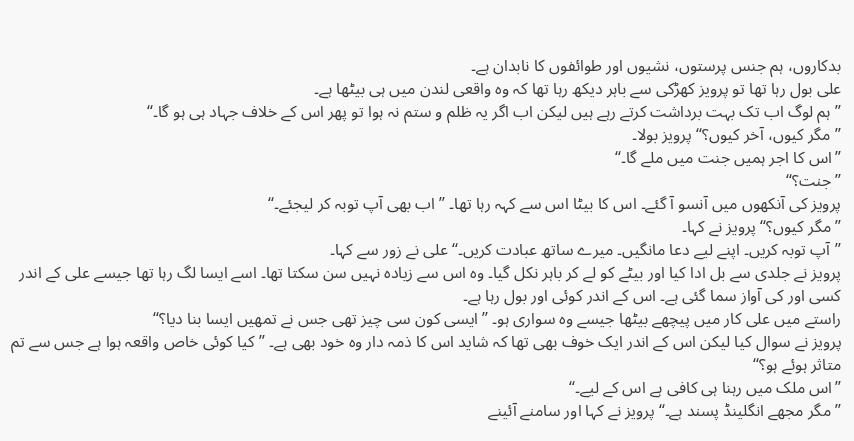بدکاروں، ہم جنس پرستوں، نشیوں اور طوائفوں کا نابدان ہے۔
علی بول رہا تھا تو پرویز کھڑکی سے باہر دیکھ رہا تھا کہ وہ واقعی لندن میں ہی بیٹھا ہے۔
’’ہم لوگ اب تک بہت برداشت کرتے رہے ہیں لیکن اب اگر یہ ظلم و ستم نہ ہوا تو پھر اس کے خلاف جہاد ہی ہو گا۔‘‘
’’مگر کیوں، آخر کیوں؟‘‘ پرویز بولا۔
’’اس کا اجر ہمیں جنت میں ملے گا۔‘‘
’’جنت؟‘‘
پرویز کی آنکھوں میں آنسو آ گئے۔ اس کا بیٹا اس سے کہہ رہا تھا۔ ’’اب بھی آپ توبہ کر لیجئے۔‘‘
’’مگر کیوں؟‘‘ پرویز نے کہا۔
’’آپ توبہ کریں۔ اپنے لیے دعا مانگیں۔ میرے ساتھ عبادت کریں۔‘‘ علی نے زور سے کہا۔
پرویز نے جلدی سے بل ادا کیا اور بیٹے کو لے کر باہر نکل گیا۔ وہ اس سے زیادہ نہیں سن سکتا تھا۔ اسے ایسا لگ رہا تھا جیسے علی کے اندر کسی اور کی آواز سما گئی ہے۔ اس کے اندر کوئی اور بول رہا ہے۔
راستے میں علی کار میں پیچھے بیٹھا جیسے وہ سواری ہو۔ ’’ایسی کون سی چیز تھی جس نے تمھیں ایسا بنا دیا؟‘‘
پرویز نے سوال کیا لیکن اس کے اندر ایک خوف بھی تھا کہ شاید اس کا ذمہ دار وہ خود بھی ہے۔ ’’کیا کوئی خاص واقعہ ہوا ہے جس سے تم متاثر ہوئے ہو؟‘‘
’’اس ملک میں رہنا ہی کافی ہے اس کے لیے۔‘‘
’’مگر مجھے انگلینڈ پسند ہے۔‘‘ پرویز نے کہا اور سامنے آئینے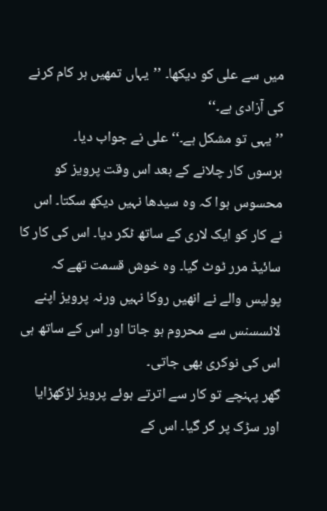میں سے علی کو دیکھا۔ ’’یہاں تمھیں ہر کام کرنے کی آزادی ہے۔‘‘
’’یہی تو مشکل ہے۔‘‘ علی نے جواب دیا۔
برسوں کار چلانے کے بعد اس وقت پرویز کو محسوس ہوا کہ وہ سیدھا نہیں دیکھ سکتا۔ اس نے کار کو ایک لاری کے ساتھ ٹکر دیا۔ اس کی کار کا سائیڈ مرر ٹوٹ گیا۔ وہ خوش قسمت تھے کہ پولیس والے نے انھیں روکا نہیں ورنہ پرویز اپنے لائسسنس سے محروم ہو جاتا اور اس کے ساتھ ہی اس کی نوکری بھی جاتی۔
گھر پہنچے تو کار سے اترتے ہوئے پرویز لڑکھڑایا اور سڑک پر گر گیا۔ اس کے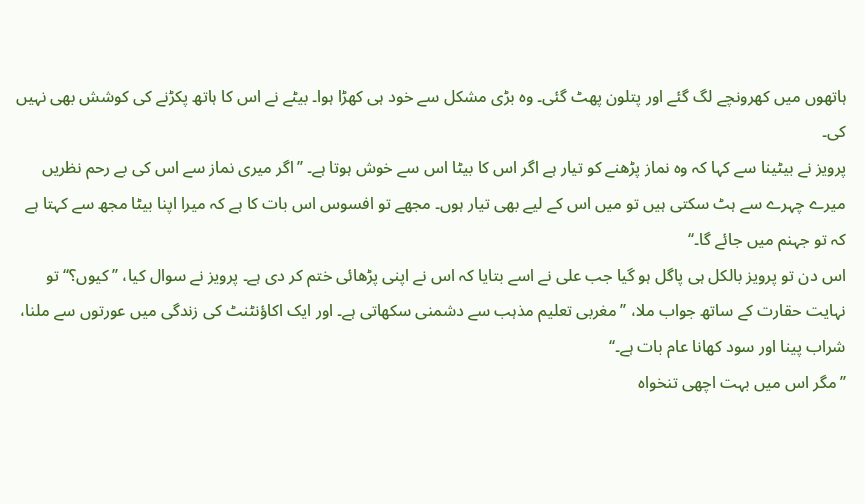ہاتھوں میں کھرونچے لگ گئے اور پتلون پھٹ گئی۔ وہ بڑی مشکل سے خود ہی کھڑا ہوا۔ بیٹے نے اس کا ہاتھ پکڑنے کی کوشش بھی نہیں کی۔
پرویز نے بیٹینا سے کہا کہ وہ نماز پڑھنے کو تیار ہے اگر اس کا بیٹا اس سے خوش ہوتا ہے۔ ’’اگر میری نماز سے اس کی بے رحم نظریں میرے چہرے سے ہٹ سکتی ہیں تو میں اس کے لیے بھی تیار ہوں۔ مجھے تو افسوس اس بات کا ہے کہ میرا اپنا بیٹا مجھ سے کہتا ہے کہ تو جہنم میں جائے گا۔‘‘
اس دن تو پرویز بالکل ہی پاگل ہو گیا جب علی نے اسے بتایا کہ اس نے اپنی پڑھائی ختم کر دی ہے۔ پرویز نے سوال کیا، ’’کیوں؟‘‘ تو نہایت حقارت کے ساتھ جواب ملا، ’’مغربی تعلیم مذہب سے دشمنی سکھاتی ہے۔ اور ایک اکاؤنٹنٹ کی زندگی میں عورتوں سے ملنا، شراب پینا اور سود کھانا عام بات ہے۔‘‘
’’مگر اس میں بہت اچھی تنخواہ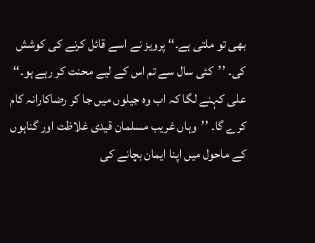بھی تو ملتی ہے۔‘‘ پرویز نے اسے قائل کرنے کی کوشش کی۔ ’’کئی سال سے تم اس کے لیے محنت کر رہے ہو۔‘‘
علی کہنے لگا کہ اب وہ جیلوں میں جا کر رضاکارانہ کام کرے گا۔ ’’وہاں غریب مسلمان قیدی غلاظت اور گناہوں کے ماحول میں اپنا ایمان بچانے کی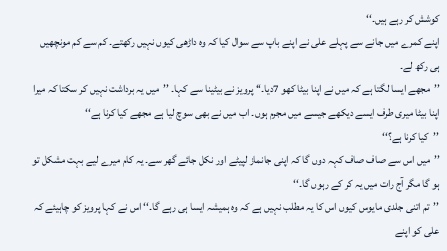کوشش کر رہے ہیں۔‘‘
اپنے کمرے میں جانے سے پہلے علی نے اپنے باپ سے سوال کیا کہ وہ داڑھی کیوں نہیں رکھتے۔ کم سے کم مونچھیں ہی رکھ لے۔
’’مجھے ایسا لگتا ہے کہ میں نے اپنا بیٹا کھو 7دیا۔‘‘ پرویز نے بیٹینا سے کہا۔ ’’میں یہ برداشت نہیں کر سکتا کہ میرا اپنا بیٹا میری طرف ایسے دیکھے جیسے میں مجرم ہوں۔ اب میں نے بھی سوچ لیا ہے مجھے کیا کرنا ہے‘‘
’’کیا کرنا ہے؟‘‘
’’میں اس سے صاف صاف کہہ دوں گا کہ اپنی جانماز لپیٹے اور نکل جائے گھر سے۔ یہ کام میرے لیے بہت مشکل تو ہو گا مگر آج رات میں یہ کر کے رہوں گا۔‘‘
’’تم اتنی جلدی مایوس کیوں اس کا یہ مطلب نہیں ہے کہ وہ ہمیشہ ایسا ہی رہے گا۔‘‘ اس نے کہا پرویز کو چاہیئے کہ علی کو اپنے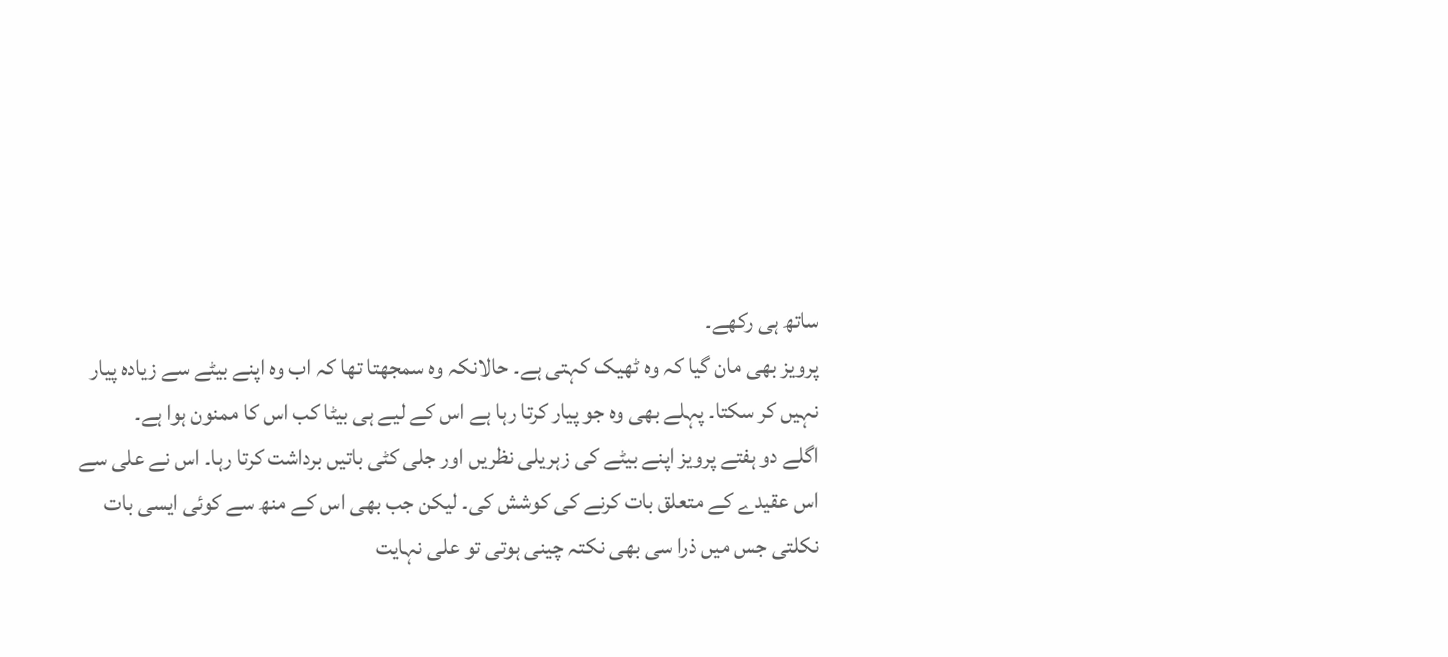ساتھ ہی رکھے۔
پرویز بھی مان گیا کہ وہ ٹھیک کہتی ہے۔ حالانکہ وہ سمجھتا تھا کہ اب وہ اپنے بیٹے سے زیادہ پیار نہیں کر سکتا۔ پہلے بھی وہ جو پیار کرتا رہا ہے اس کے لیے ہی بیٹا کب اس کا ممنون ہوا ہے۔
اگلے دو ہفتے پرویز اپنے بیٹے کی زہریلی نظریں اور جلی کٹی باتیں برداشت کرتا رہا۔ اس نے علی سے اس عقیدے کے متعلق بات کرنے کی کوشش کی۔ لیکن جب بھی اس کے منھ سے کوئی ایسی بات نکلتی جس میں ذرا سی بھی نکتہ چینی ہوتی تو علی نہایت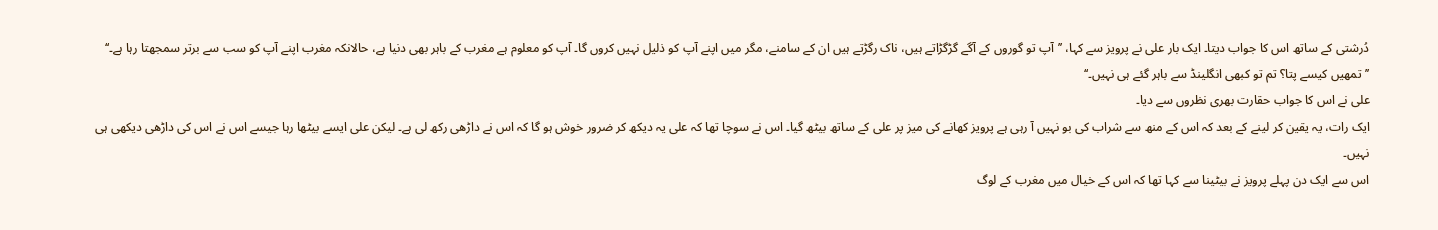دُرشتی کے ساتھ اس کا جواب دیتا۔ ایک بار علی نے پرویز سے کہا، ’’آپ تو گوروں کے آگے گڑگڑاتے ہیں، ناک رگڑتے ہیں ان کے سامنے، مگر میں اپنے آپ کو ذلیل نہیں کروں گا۔ آپ کو معلوم ہے مغرب کے باہر بھی دنیا ہے، حالانکہ مغرب اپنے آپ کو سب سے برتر سمجھتا رہا ہے۔‘‘
’’تمھیں کیسے پتا؟ تم تو کبھی انگلینڈ سے باہر گئے ہی نہیں۔‘‘
علی نے اس کا جواب حقارت بھری نظروں سے دیا۔
ایک رات، یہ یقین کر لینے کے بعد کہ اس کے منھ سے شراب کی بو نہیں آ رہی ہے پرویز کھانے کی میز پر علی کے ساتھ بیٹھ گیا۔ اس نے سوچا تھا کہ علی یہ دیکھ کر ضرور خوش ہو گا کہ اس نے داڑھی رکھ لی ہے۔ لیکن علی ایسے بیٹھا رہا جیسے اس نے اس کی داڑھی دیکھی ہی نہیں۔
اس سے ایک دن پہلے پرویز نے بیٹینا سے کہا تھا کہ اس کے خیال میں مغرب کے لوگ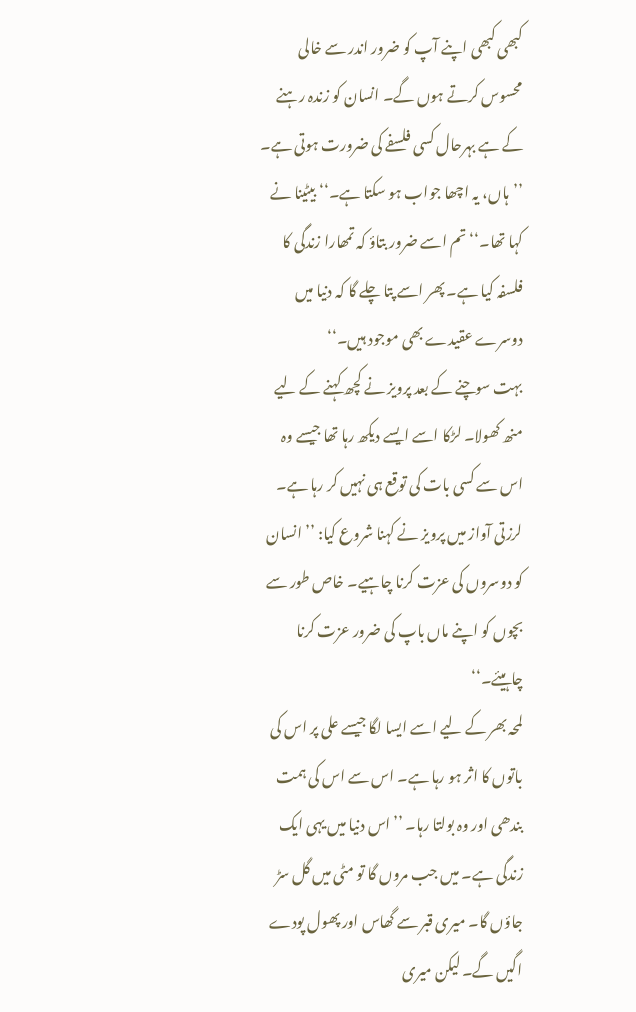کبھی کبھی اپنے آپ کو ضرور اندر سے خالی محسوس کرتے ہوں گے۔ انسان کو زندہ رہنے کے ہے بہرحال کسی فلسفے کی ضرورت ہوتی ہے۔
’’ہاں، یہ اچھا جواب ہو سکتا ہے۔‘‘ بیٹینا نے کہا تھا۔‘‘تم اسے ضرور بتاؤ کہ تمھارا زندگی کا فلسفہ کیا ہے۔ پھر اسے پتا چلے گا کہ دنیا میں دوسرے عقیدے بھی موجود ہیں۔‘‘
بہت سوچنے کے بعد پرویز نے کچھ کہنے کے لیے منھ کھولا۔ لڑکا اسے ایسے دیکھ رہا تھا جیسے وہ اس سے کسی بات کی توقع ہی نہیں کر رہا ہے۔ لرزتی آواز میں پرویز نے کہنا شروع کیا: ’’انسان کو دوسروں کی عزت کرنا چاہیے۔ خاص طور سے بچوں کو اپنے ماں باپ کی ضرور عزت کرنا چاہیئے۔‘‘
لمحہ بھر کے لیے اسے ایسا لگا جیسے علی پر اس کی باتوں کا اثر ہو رہا ہے۔ اس سے اس کی ہمت بندھی اور وہ بولتا رہا۔ ’’اس دنیا میں یہی ایک زندگی ہے۔ میں جب مروں گا تو مٹی میں گل سڑ جاؤں گا۔ میری قبر سے گھاس اور پھول پودے اگیں گے۔ لیکن میری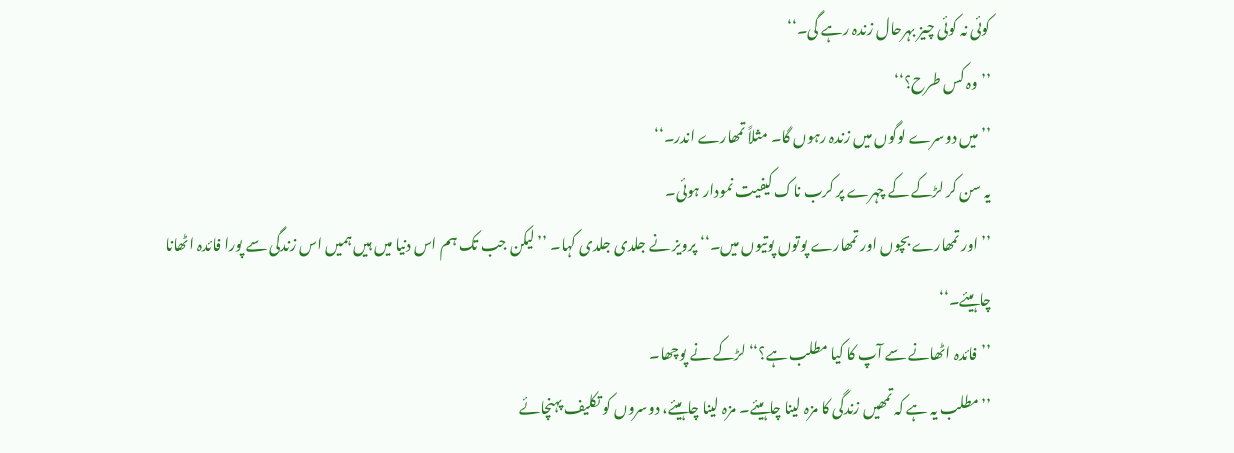کوئی نہ کوئی چیز بہرحال زندہ رہے گی۔‘‘
’’وہ کس طرح؟‘‘
’’میں دوسرے لوگوں میں زندہ رہوں گا۔ مثلاً تمھارے اندر۔‘‘
یہ سن کر لڑکے کے چہرے پر کرب ناک کیفیت نمودار ہوئی۔
’’اور تمھارے بچوں اور تمھارے پوتوں پوتیوں میں۔‘‘ پرویز نے جلدی جلدی کہا۔ ’’لیکن جب تک ہم اس دنیا میں ہیں ہمیں اس زندگی سے پورا فائدہ اٹھانا چاہیئے۔‘‘
’’فائدہ اٹھانے سے آپ کا کیا مطلب ہے؟‘‘ لڑکے نے پوچھا۔
’’مطلب یہ ہے کہ تمھیں زندگی کا مزہ لینا چاہیئے۔ مزہ لینا چاہیئے، دوسروں کو تکلیف پہنچائے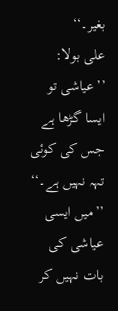بغیر۔‘‘
علی بولا: ’’عیاشی تو ایسا گڑھا ہے جس کی کوئی تہہ نہیں ہے۔‘‘
’’میں ایسی عیاشی کی بات نہیں کر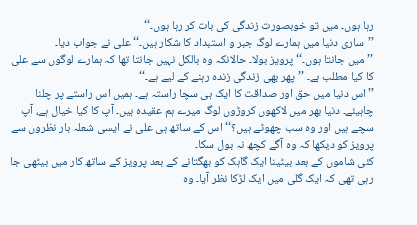رہا ہوں۔ میں تو خوبصورت زندگی کی بات کر رہا ہوں۔‘‘
’’ساری دنیا میں ہمارے لوگ جبر و استبداد کا شکار ہیں۔‘‘ علی نے جواب دیا۔
’’میں جانتا ہوں۔‘‘ پرویز بولا۔ حالانکہ وہ بالکل نہیں جانتا تھا کہ ہمارے لوگوں سے علی کا کیا مطلب ہے۔ ’’پھر بھی زندگی زندہ رہنے کے لیے ہے۔‘‘
’’اس دنیا میں حق اور صداقت کا ایک ہی سچا راستہ ہے۔ ہمیں اس راستے پر چلنا چاہیئے۔ دنیا بھر میں لاکھوں کروڑوں لوگ میرے ہم عقیدہ ہیں۔ آپ کا کیا خیال ہے، آپ سچے ہیں اور وہ سب چھوٹے ہیں؟‘‘ اس کے ساتھ ہی علی نے ایسی شعلہ بار نظروں سے پرویز کو دیکھا کہ وہ آگے کچھ نہ بول سکا۔
کئی شاموں کے بعد بیٹینا ایک گاہک کو بھگتانے کے بعد پرویز کے ساتھ کار میں بیٹھی جا رہی تھی کہ ایک گلی میں ایک لڑکا نظر آیا۔ وہ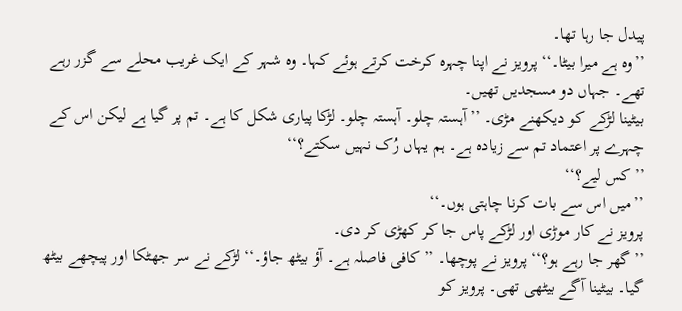پیدل جا رہا تھا۔
’’وہ ہے میرا بیٹا۔‘‘ پرویز نے اپنا چہرہ کرخت کرتے ہوئے کہا۔ وہ شہر کے ایک غریب محلے سے گزر رہے تھے۔ جہاں دو مسجدیں تھیں۔
بیٹینا لڑکے کو دیکھنے مڑی۔ ’’آہستہ چلو۔ آہستہ چلو۔ لڑکا پیاری شکل کا ہے۔ تم پر گیا ہے لیکن اس کے چہرے پر اعتماد تم سے زیادہ ہے۔ ہم یہاں رُک نہیں سکتے؟‘‘
’’کس لیے؟‘‘
’’میں اس سے بات کرنا چاہتی ہوں۔‘‘
پرویز نے کار موڑی اور لڑکے پاس جا کر کھڑی کر دی۔
’’گھر جا رہے ہو؟‘‘ پرویز نے پوچھا۔ ’’کافی فاصلہ ہے۔ آؤ بیٹھ جاؤ۔‘‘ لڑکے نے سر جھٹکا اور پیچھے بیٹھ گیا۔ بیٹینا آگے بیٹھی تھی۔ پرویز کو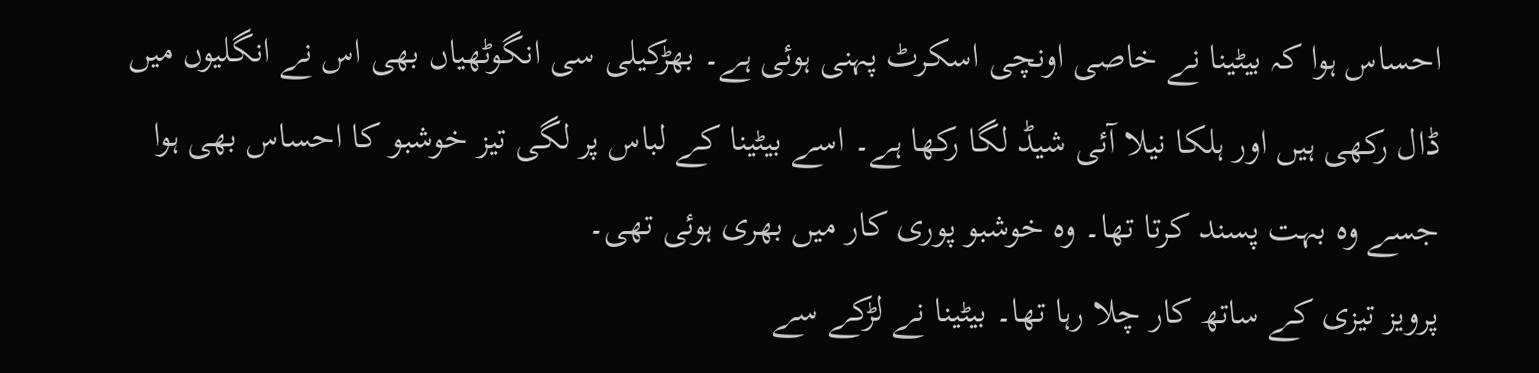احساس ہوا کہ بیٹینا نے خاصی اونچی اسکرٹ پہنی ہوئی ہے۔ بھڑکیلی سی انگوٹھیاں بھی اس نے انگلیوں میں ڈال رکھی ہیں اور ہلکا نیلا آئی شیڈ لگا رکھا ہے۔ اسے بیٹینا کے لباس پر لگی تیز خوشبو کا احساس بھی ہوا جسے وہ بہت پسند کرتا تھا۔ وہ خوشبو پوری کار میں بھری ہوئی تھی۔
پرویز تیزی کے ساتھ کار چلا رہا تھا۔ بیٹینا نے لڑکے سے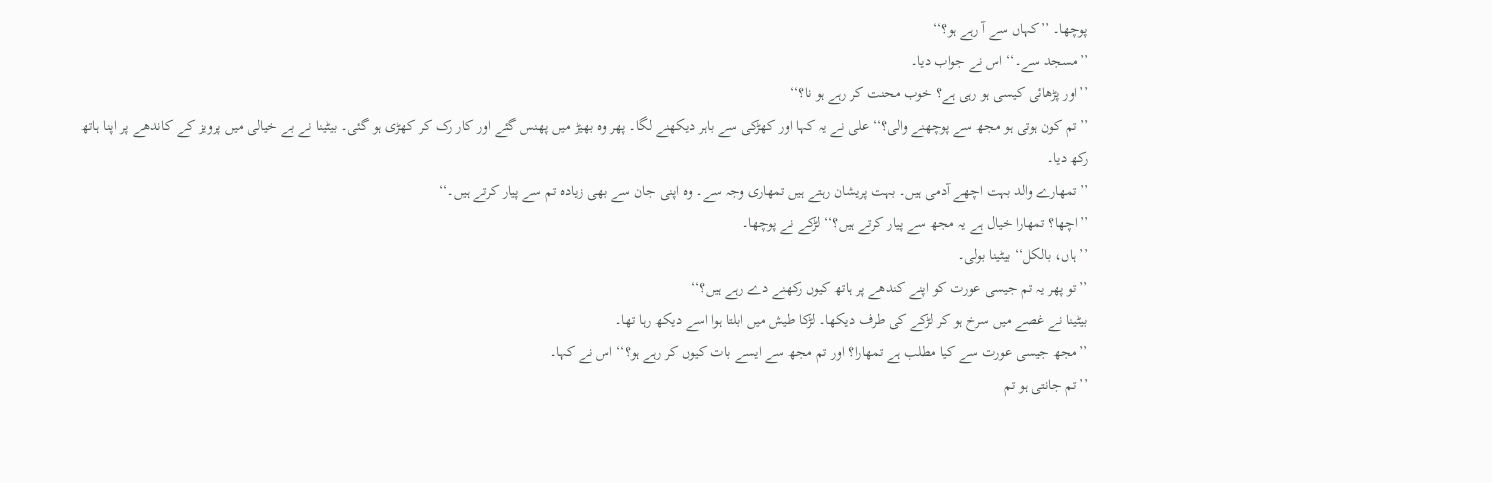پوچھا۔ ’’کہاں سے آ رہے ہو؟‘‘
’’مسجد سے۔‘‘ اس نے جواب دیا۔
’’اور پڑھائی کیسی ہو رہی ہے؟ خوب محنت کر رہے ہو نا؟‘‘
’’تم کون ہوتی ہو مجھ سے پوچھنے والی؟‘‘ علی نے یہ کہا اور کھڑکی سے باہر دیکھنے لگا۔ پھر وہ بھیڑ میں پھنس گئے اور کار رک کر کھڑی ہو گئی۔ بیٹینا نے بے خیالی میں پرویز کے کاندھے پر اپنا ہاتھ رکھ دیا۔
’’تمھارے والد بہت اچھے آدمی ہیں۔ بہت پریشان رہتے ہیں تمھاری وجہ سے۔ وہ اپنی جان سے بھی زیادہ تم سے پیار کرتے ہیں۔‘‘
’’اچھا؟ تمھارا خیال ہے یہ مجھ سے پیار کرتے ہیں؟‘‘ لڑکے نے پوچھا۔
’’ہاں، بالکل‘‘ بیٹینا بولی۔
’’تو پھر یہ تم جیسی عورت کو اپنے کندھے پر ہاتھ کیوں رکھنے دے رہے ہیں؟‘‘
بیٹینا نے غصے میں سرخ ہو کر لڑکے کی طرف دیکھا۔ لڑکا طیش میں ابلتا ہوا اسے دیکھ رہا تھا۔
’’مجھ جیسی عورت سے کیا مطلب ہے تمھارا؟ اور تم مجھ سے ایسے بات کیوں کر رہے ہو؟‘‘ اس نے کہا۔
’’تم جانتی ہو تم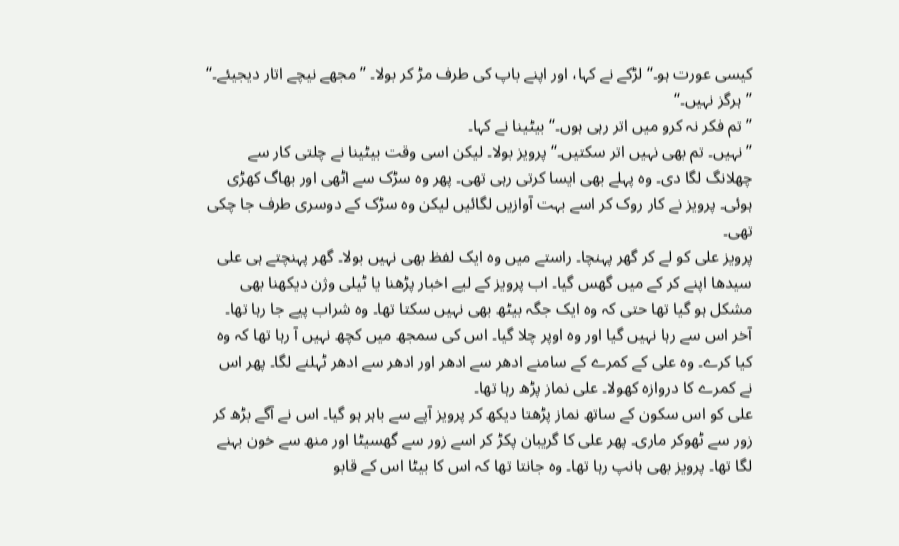کیسی عورت ہو۔‘‘ لڑکے نے کہا، اور اپنے باپ کی طرف مڑ کر بولا۔ ’’مجھے نیچے اتار دیجیئے۔‘‘
’’ہرگز نہیں۔‘‘
’’تم فکر نہ کرو میں اتر رہی ہوں۔‘‘ بیٹینا نے کہا۔
’’نہیں۔ تم بھی نہیں اتر سکتیں۔‘‘ پرویز بولا۔ لیکن اسی وقت بیٹینا نے چلتی کار سے چھلانگ لگا دی۔ وہ پہلے بھی ایسا کرتی رہی تھی۔ پھر وہ سڑک سے اٹھی اور بھاگ کھڑی ہوئی۔ پرویز نے کار روک کر اسے بہت آوازیں لگائیں لیکن وہ سڑک کے دوسری طرف جا چکی تھی۔
پرویز علی کو لے کر گھر پہنچا۔ راستے میں وہ ایک لفظ بھی نہیں بولا۔ گھر پہنچتے ہی علی سیدھا اپنے کر کے میں گھس گیا۔ اب پرویز کے لیے اخبار پڑھنا یا ٹیلی وژن دیکھنا بھی مشکل ہو گیا تھا حتی کہ وہ ایک جگہ بیٹھ بھی نہیں سکتا تھا۔ وہ شراب پیے جا رہا تھا۔
آخر اس سے رہا نہیں گیا اور وہ اوپر چلا گیا۔ اس کی سمجھ میں کچھ نہیں آ رہا تھا کہ وہ کیا کرے۔ وہ علی کے کمرے کے سامنے ادھر سے ادھر اور ادھر سے ادھر ٹہلنے لگا۔ پھر اس نے کمرے کا دروازہ کھولا۔ علی نماز پڑھ رہا تھا۔
علی کو اس سکون کے ساتھ نماز پڑھتا دیکھ کر پرویز آپے سے باہر ہو گیا۔ اس نے آگے بڑھ کر زور سے ٹھوکر ماری۔ پھر علی کا گریبان پکڑ کر اسے زور سے گھسیٹا اور منھ سے خون بہنے لگا تھا۔ پرویز بھی ہانپ رہا تھا۔ وہ جانتا تھا کہ اس کا بیٹا اس کے قابو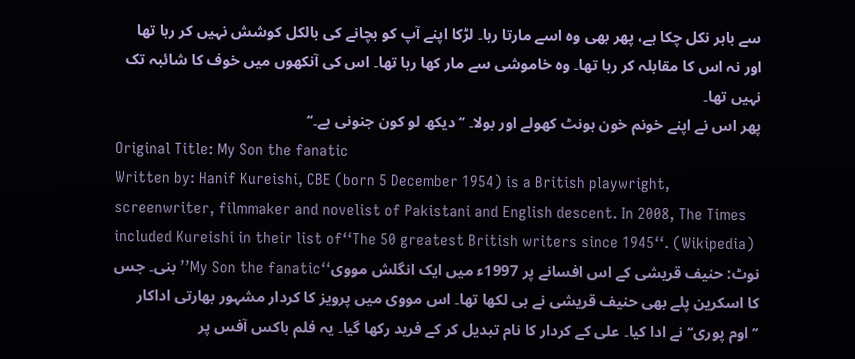سے باہر نکل چکا ہے، پھر بھی وہ اسے مارتا رہا۔ لڑکا اپنے آپ کو بچانے کی بالکل کوشش نہیں کر رہا تھا اور نہ اس کا مقابلہ کر رہا تھا۔ وہ خاموشی سے مار کھا رہا تھا۔ اس کی آنکھوں میں خوف کا شائبہ تک نہیں تھا۔
پھر اس نے اپنے خونم خون ہونٹ کھولے اور بولا۔ ’’دیکھ لو کون جنونی ہے۔‘‘
Original Title: My Son the fanatic
Written by: Hanif Kureishi, CBE (born 5 December 1954) is a British playwright, screenwriter, filmmaker and novelist of Pakistani and English descent. In 2008, The Times included Kureishi in their list of‘‘The 50 greatest British writers since 1945‘‘. (Wikipedia)
نوٹ: حنیف قریشی کے اس افسانے پر 1997ء میں ایک انگلش مووی‘‘My Son the fanatic’’ بنی۔ جس کا اسکرین پلے بھی حنیف قریشی نے ہی لکھا تھا۔ اس مووی میں پرویز کا کردار مشہور بھارتی اداکار ’’اوم پوری‘‘ نے ادا کیا۔ علی کے کردار کا نام تبدیل کر کے فرید رکھا گیا۔ یہ فلم باکس آفس پر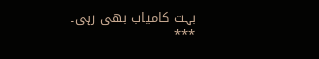بہت کامیاب بھی رہی۔
٭٭٭